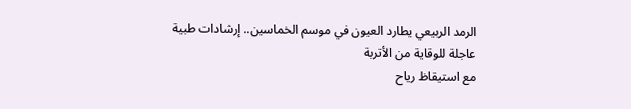الرمد الربيعي يطارد العيون في موسم الخماسين.. إرشادات طبية عاجلة للوقاية من الأتربة
مع استيقاظ رياح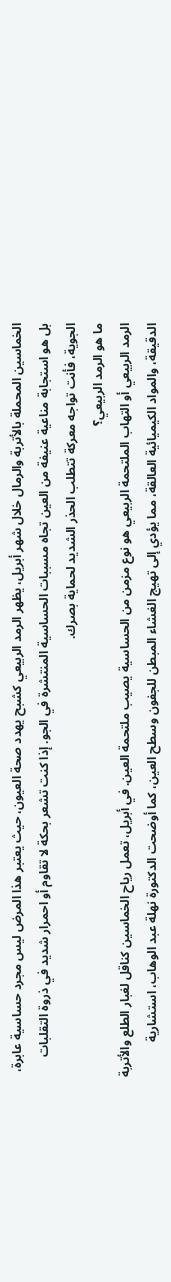الخماسين المحملة بالأتربة والرمال خلال شهر أبريل، يظهر الرمد الربيعي كشبح يهدد صحة العيون، حيث يعتبر هذا المرض ليس مجرد حساسية عابرة، بل هو استجابة مناعية عنيفة من العين تجاه مسببات الحساسية المنتشرة في الجو. إذا كنت تشعر بحكة لا تقاوم أو احمرار شديد في ذروة التقلبات الجوية، فأنت تواجه معركة تتطلب الحذر الشديد لحماية بصرك.
ما هو الرمد الربيعي؟
الرمد الربيعي أو التهاب الملتحمة الربيعي هو نوع مزمن من الحساسية يصيب ملتحمة العين. في أبريل، تعمل رياح الخماسين كناقل لغبار الطلع والأتربة الدقيقة، والمواد الكيميائية العالقة، مما يؤدي إلى تهيج الغشاء المبطن للجفون وسطح العين، كما أوضحت الدكتورة نهلة عبد الوهاب، استشارية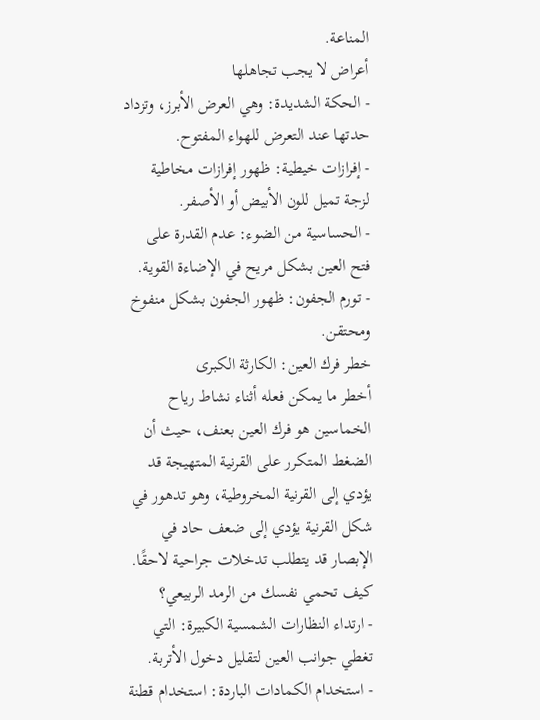المناعة.
أعراض لا يجب تجاهلها
- الحكة الشديدة: وهي العرض الأبرز، وتزداد حدتها عند التعرض للهواء المفتوح.
- إفرازات خيطية: ظهور إفرازات مخاطية لزجة تميل للون الأبيض أو الأصفر.
- الحساسية من الضوء: عدم القدرة على فتح العين بشكل مريح في الإضاءة القوية.
- تورم الجفون: ظهور الجفون بشكل منفوخ ومحتقن.
خطر فرك العين: الكارثة الكبرى
أخطر ما يمكن فعله أثناء نشاط رياح الخماسين هو فرك العين بعنف، حيث أن الضغط المتكرر على القرنية المتهيجة قد يؤدي إلى القرنية المخروطية، وهو تدهور في شكل القرنية يؤدي إلى ضعف حاد في الإبصار قد يتطلب تدخلات جراحية لاحقًا.
كيف تحمي نفسك من الرمد الربيعي؟
- ارتداء النظارات الشمسية الكبيرة: التي تغطي جوانب العين لتقليل دخول الأتربة.
- استخدام الكمادات الباردة: استخدام قطنة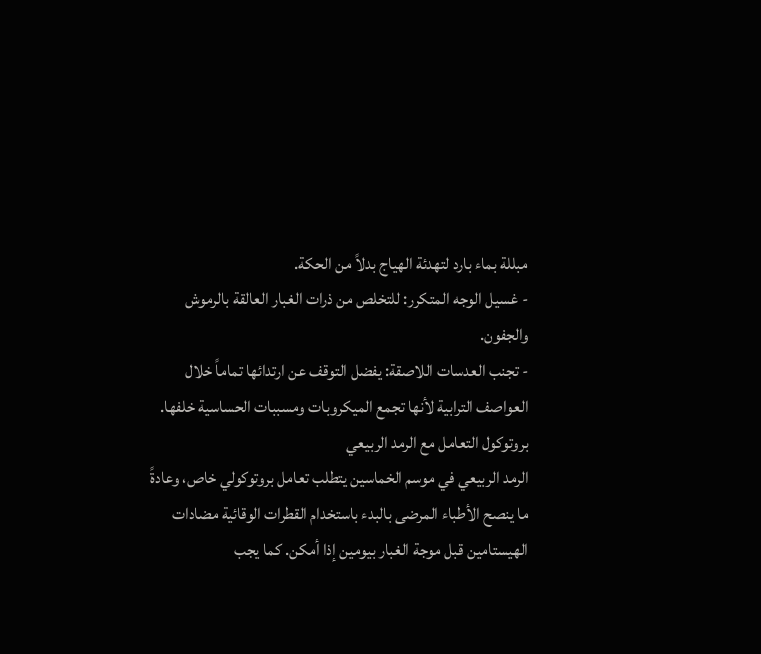مبللة بماء بارد لتهدئة الهياج بدلاً من الحكة.
- غسيل الوجه المتكرر: للتخلص من ذرات الغبار العالقة بالرموش والجفون.
- تجنب العدسات اللاصقة: يفضل التوقف عن ارتدائها تماماً خلال العواصف الترابية لأنها تجمع الميكروبات ومسببات الحساسية خلفها.
بروتوكول التعامل مع الرمد الربيعي
الرمد الربيعي في موسم الخماسين يتطلب تعامل بروتوكولي خاص، وعادةً ما ينصح الأطباء المرضى بالبدء باستخدام القطرات الوقائية مضادات الهيستامين قبل موجة الغبار بيومين إذا أمكن. كما يجب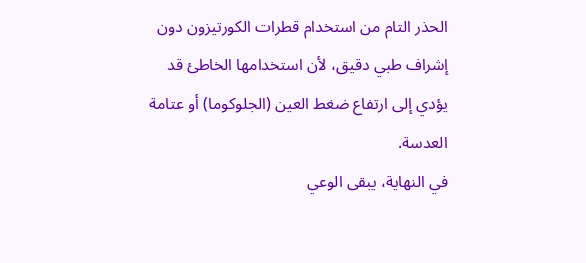الحذر التام من استخدام قطرات الكورتيزون دون إشراف طبي دقيق، لأن استخدامها الخاطئ قد يؤدي إلى ارتفاع ضغط العين (الجلوكوما) أو عتامة العدسة.
في النهاية، يبقى الوعي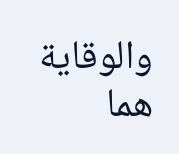والوقاية هما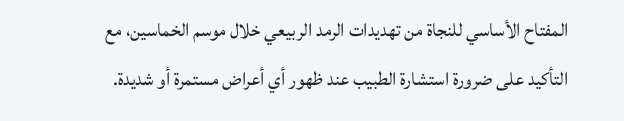المفتاح الأساسي للنجاة من تهديدات الرمد الربيعي خلال موسم الخماسين، مع التأكيد على ضرورة استشارة الطبيب عند ظهور أي أعراض مستمرة أو شديدة.